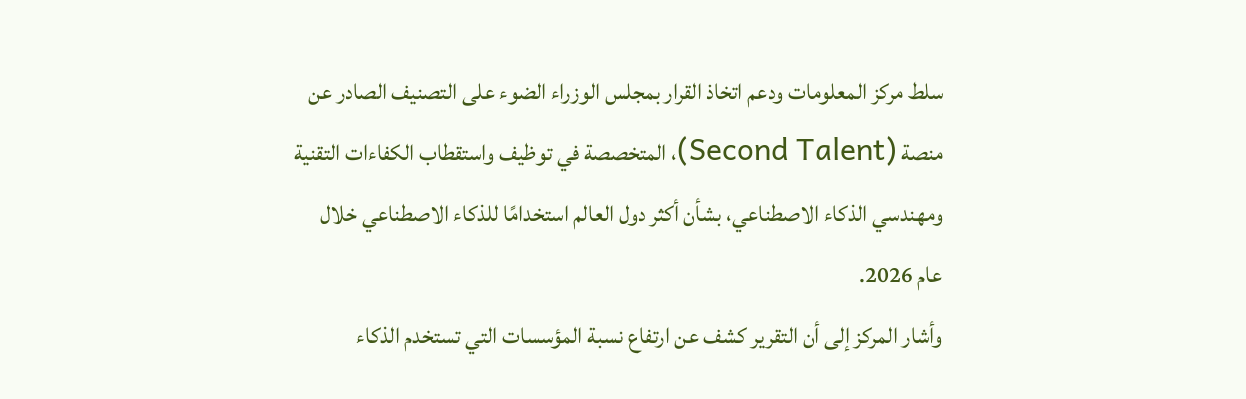سلط مركز المعلومات ودعم اتخاذ القرار بمجلس الوزراء الضوء على التصنيف الصادر عن منصة (Second Talent)، المتخصصة في توظيف واستقطاب الكفاءات التقنية ومهندسي الذكاء الاصطناعي، بشأن أكثر دول العالم استخدامًا للذكاء الاصطناعي خلال عام 2026.
وأشار المركز إلى أن التقرير كشف عن ارتفاع نسبة المؤسسات التي تستخدم الذكاء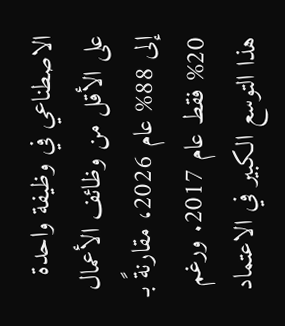الاصطناعي في وظيفة واحدة على الأقل من وظائف الأعمال إلى 88% عام 2026، مقارنةً بـ 20% فقط عام 2017. ورغم هذا التوسع الكبير في الاعتماد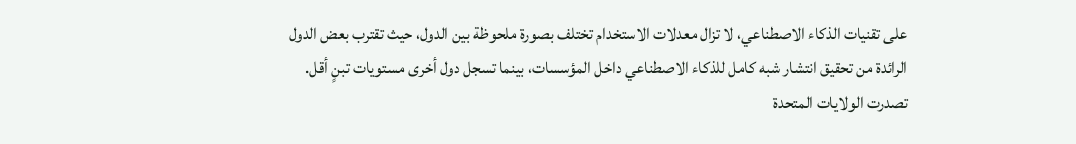على تقنيات الذكاء الاصطناعي، لا تزال معدلات الاستخدام تختلف بصورة ملحوظة بين الدول، حيث تقترب بعض الدول الرائدة من تحقيق انتشار شبه كامل للذكاء الاصطناعي داخل المؤسسات، بينما تسجل دول أخرى مستويات تبنٍ أقل.
تصدرت الولايات المتحدة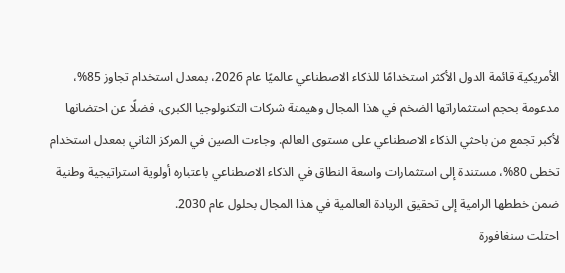الأمريكية قائمة الدول الأكثر استخدامًا للذكاء الاصطناعي عالميًا عام 2026، بمعدل استخدام تجاوز 85%، مدعومة بحجم استثماراتها الضخم في هذا المجال وهيمنة شركات التكنولوجيا الكبرى، فضلًا عن احتضانها لأكبر تجمع من باحثي الذكاء الاصطناعي على مستوى العالم. وجاءت الصين في المركز الثاني بمعدل استخدام تخطى 80%، مستندة إلى استثمارات واسعة النطاق في الذكاء الاصطناعي باعتباره أولوية استراتيجية وطنية ضمن خططها الرامية إلى تحقيق الريادة العالمية في هذا المجال بحلول عام 2030.
احتلت سنغافورة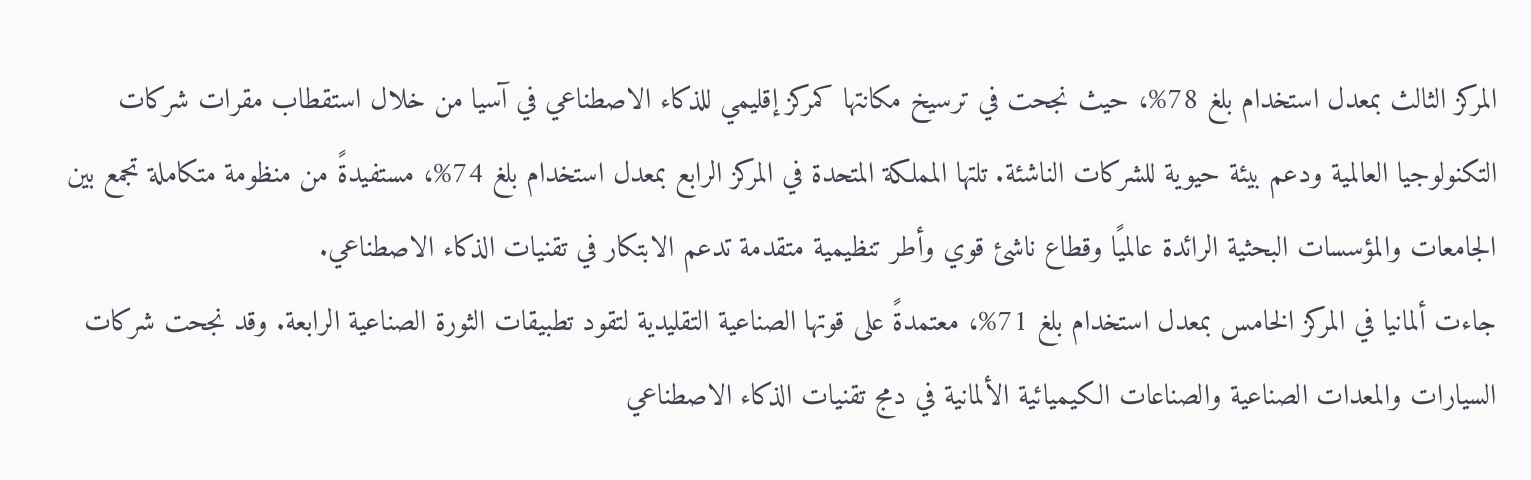المركز الثالث بمعدل استخدام بلغ 78%، حيث نجحت في ترسيخ مكانتها كمركز إقليمي للذكاء الاصطناعي في آسيا من خلال استقطاب مقرات شركات التكنولوجيا العالمية ودعم بيئة حيوية للشركات الناشئة. تلتها المملكة المتحدة في المركز الرابع بمعدل استخدام بلغ 74%، مستفيدةً من منظومة متكاملة تجمع بين الجامعات والمؤسسات البحثية الرائدة عالميًا وقطاع ناشئ قوي وأطر تنظيمية متقدمة تدعم الابتكار في تقنيات الذكاء الاصطناعي.
جاءت ألمانيا في المركز الخامس بمعدل استخدام بلغ 71%، معتمدةً على قوتها الصناعية التقليدية لتقود تطبيقات الثورة الصناعية الرابعة. وقد نجحت شركات السيارات والمعدات الصناعية والصناعات الكيميائية الألمانية في دمج تقنيات الذكاء الاصطناعي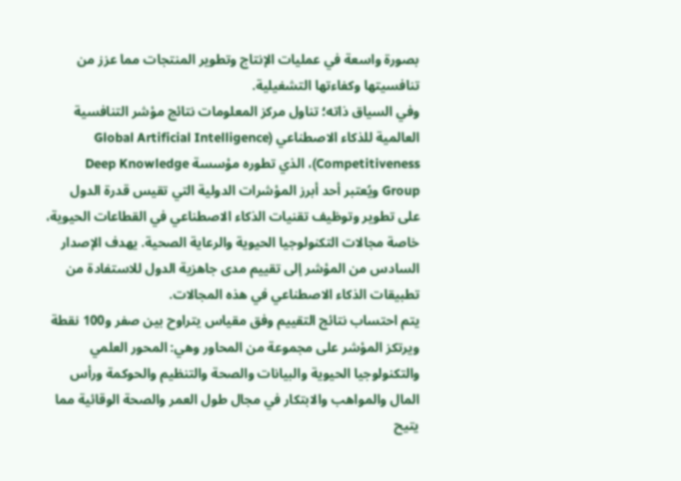بصورة واسعة في عمليات الإنتاج وتطوير المنتجات مما عزز من تنافسيتها وكفاءتها التشغيلية.
وفي السياق ذاته؛ تناول مركز المعلومات نتائج مؤشر التنافسية العالمية للذكاء الاصطناعي (Global Artificial Intelligence Competitiveness)، الذي تطوره مؤسسة Deep Knowledge Group ويُعتبر أحد أبرز المؤشرات الدولية التي تقيس قدرة الدول على تطوير وتوظيف تقنيات الذكاء الاصطناعي في القطاعات الحيوية، خاصة مجالات التكنولوجيا الحيوية والرعاية الصحية. يهدف الإصدار السادس من المؤشر إلى تقييم مدى جاهزية الدول للاستفادة من تطبيقات الذكاء الاصطناعي في هذه المجالات.
يتم احتساب نتائج التقييم وفق مقياس يتراوح بين صفر و100 نقطة ويرتكز المؤشر على مجموعة من المحاور وهي: المحور العلمي والتكنولوجيا الحيوية والبيانات والصحة والتنظيم والحوكمة ورأس المال والمواهب والابتكار في مجال طول العمر والصحة الوقائية مما يتيح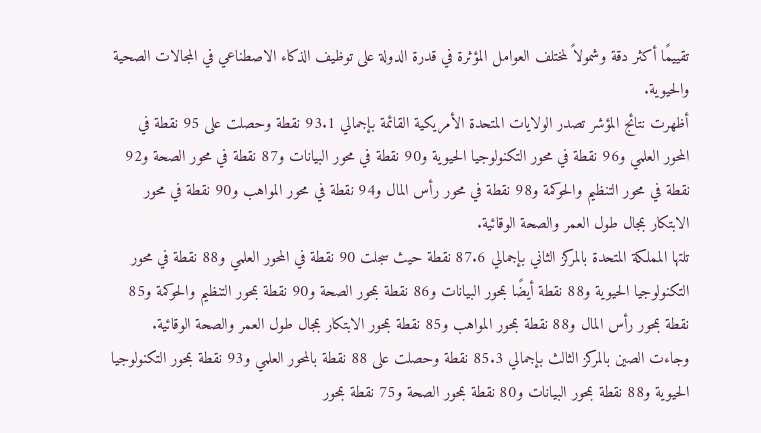تقييمًا أكثر دقة وشمولاً لمختلف العوامل المؤثرة في قدرة الدولة على توظيف الذكاء الاصطناعي في المجالات الصحية والحيوية.
أظهرت نتائج المؤشر تصدر الولايات المتحدة الأمريكية القائمة بإجمالي 93.1 نقطة وحصلت على 95 نقطة في المحور العلمي و96 نقطة في محور التكنولوجيا الحيوية و90 نقطة في محور البيانات و87 نقطة في محور الصحة و92 نقطة في محور التنظيم والحوكمة و98 نقطة في محور رأس المال و94 نقطة في محور المواهب و90 نقطة في محور الابتكار بمجال طول العمر والصحة الوقائية.
تلتها المملكة المتحدة بالمركز الثاني بإجمالي 87.6 نقطة حيث سجلت 90 نقطة في المحور العلمي و88 نقطة في محور التكنولوجيا الحيوية و88 نقطة أيضًا بمحور البيانات و86 نقطة بمحور الصحة و90 نقطة بمحور التنظيم والحوكمة و85 نقطة بمحور رأس المال و88 نقطة بمحور المواهب و85 نقطة بمحور الابتكار بمجال طول العمر والصحة الوقائية.
وجاءت الصين بالمركز الثالث بإجمالي 85.3 نقطة وحصلت على 88 نقطة بالمحور العلمي و93 نقطة بمحور التكنولوجيا الحيوية و88 نقطة بمحور البيانات و80 نقطة بمحور الصحة و75 نقطة بمحور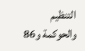التنظيم والحوكمة و86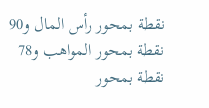نقطة بمحور رأس المال و90 نقطة بمحور المواهب و78 نقطة بمحور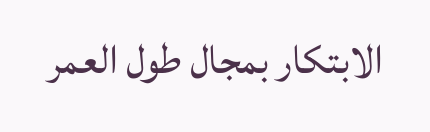الابتكار بمجال طول العمر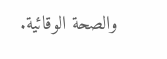والصحة الوقائية.